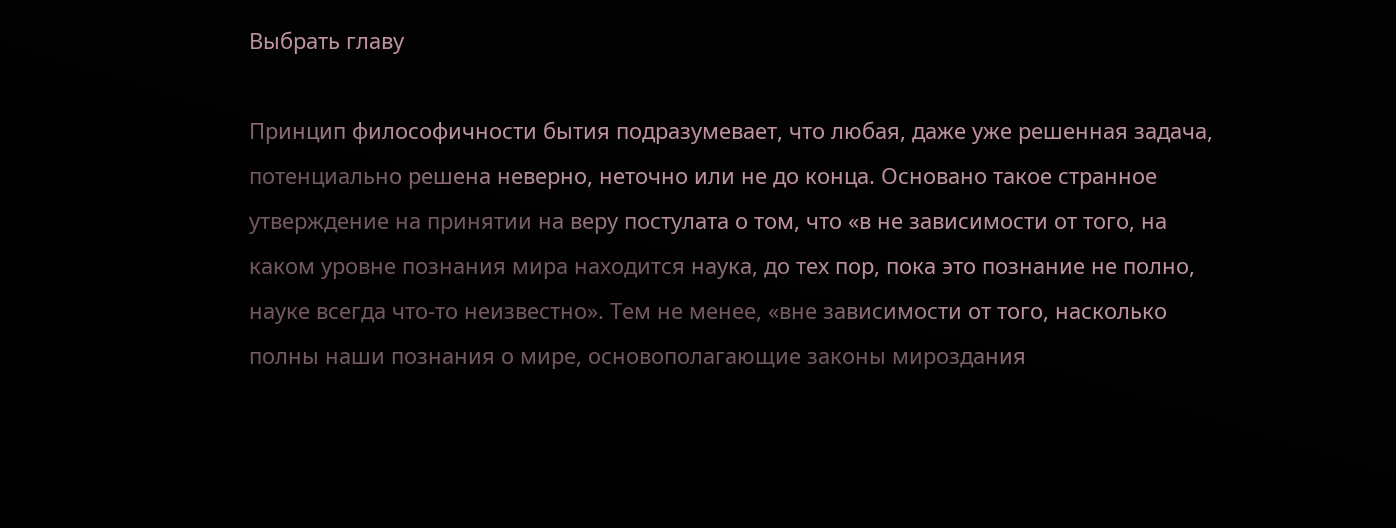Выбрать главу

Принцип философичности бытия подразумевает, что любая, даже уже решенная задача, потенциально решена неверно, неточно или не до конца. Основано такое странное утверждение на принятии на веру постулата о том, что «в не зависимости от того, на каком уровне познания мира находится наука, до тех пор, пока это познание не полно, науке всегда что-то неизвестно». Тем не менее, «вне зависимости от того, насколько полны наши познания о мире, основополагающие законы мироздания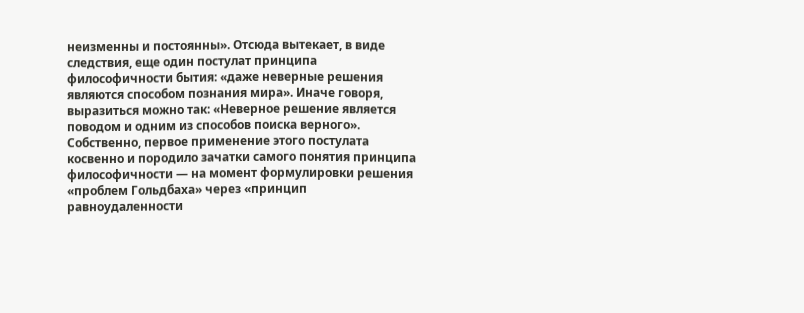неизменны и постоянны». Отсюда вытекает, в виде следствия, еще один постулат принципа философичности бытия: «даже неверные решения являются способом познания мира». Иначе говоря, выразиться можно так: «Неверное решение является поводом и одним из способов поиска верного». Собственно, первое применение этого постулата косвенно и породило зачатки самого понятия принципа философичности — на момент формулировки решения «проблем Гольдбаха» через «принцип равноудаленности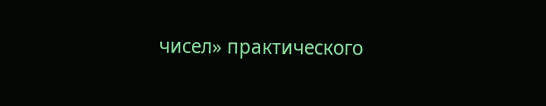чисел» практического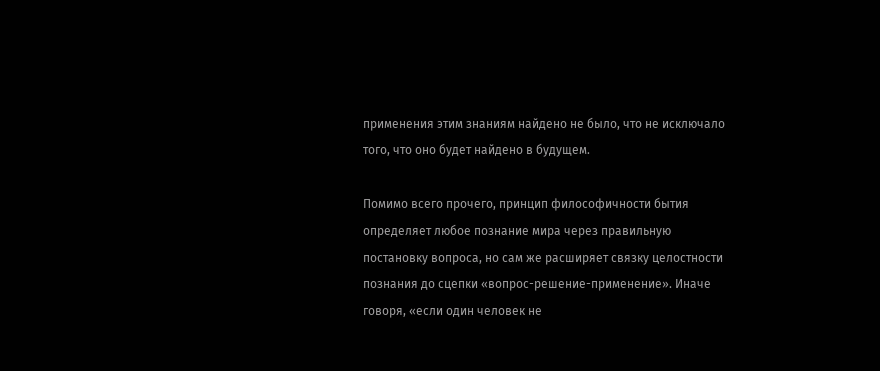применения этим знаниям найдено не было, что не исключало того, что оно будет найдено в будущем.

Помимо всего прочего, принцип философичности бытия определяет любое познание мира через правильную постановку вопроса, но сам же расширяет связку целостности познания до сцепки «вопрос-решение-применение». Иначе говоря, «если один человек не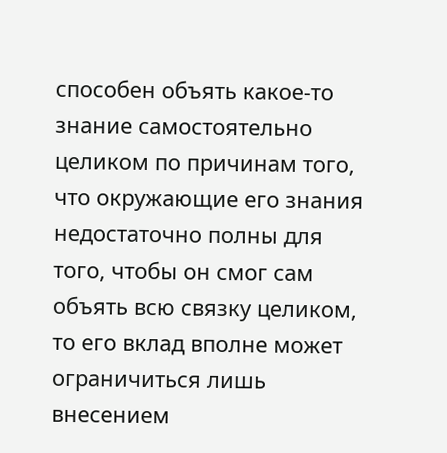способен объять какое-то знание самостоятельно целиком по причинам того, что окружающие его знания недостаточно полны для того, чтобы он смог сам объять всю связку целиком, то его вклад вполне может ограничиться лишь внесением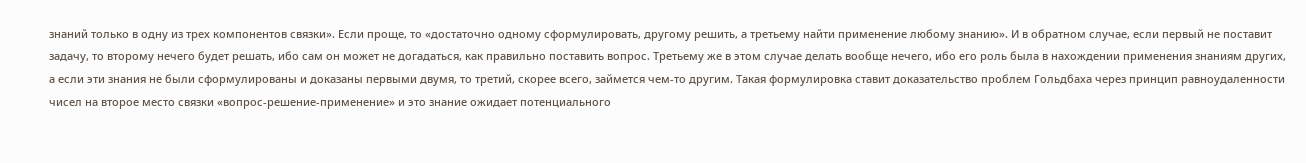знаний только в одну из трех компонентов связки». Если проще, то «достаточно одному сформулировать, другому решить, а третьему найти применение любому знанию». И в обратном случае, если первый не поставит задачу, то второму нечего будет решать, ибо сам он может не догадаться, как правильно поставить вопрос. Третьему же в этом случае делать вообще нечего, ибо его роль была в нахождении применения знаниям других, а если эти знания не были сформулированы и доказаны первыми двумя, то третий, скорее всего, займется чем-то другим. Такая формулировка ставит доказательство проблем Гольдбаха через принцип равноудаленности чисел на второе место связки «вопрос-решение-применение» и это знание ожидает потенциального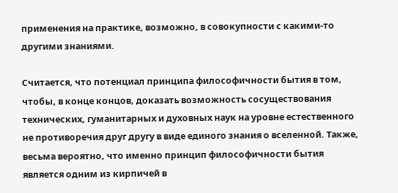применения на практике, возможно, в совокупности с какими-то другими знаниями.

Считается, что потенциал принципа философичности бытия в том, чтобы, в конце концов, доказать возможность сосуществования технических, гуманитарных и духовных наук на уровне естественного не противоречия друг другу в виде единого знания о вселенной. Также, весьма вероятно, что именно принцип философичности бытия является одним из кирпичей в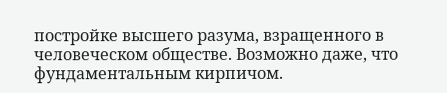постройке высшего разума, взращенного в человеческом обществе. Возможно даже, что фундаментальным кирпичом.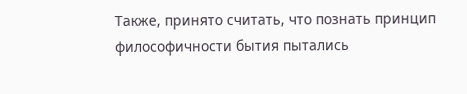Также, принято считать, что познать принцип философичности бытия пытались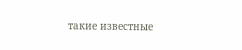такие известные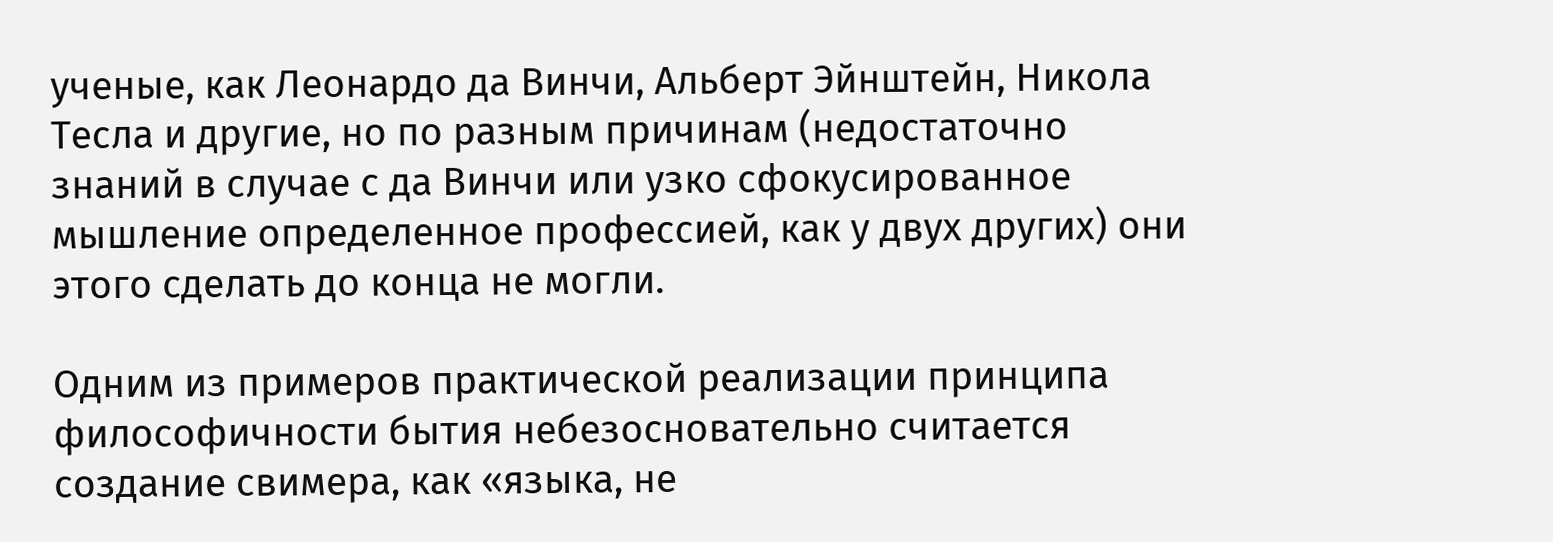ученые, как Леонардо да Винчи, Альберт Эйнштейн, Никола Тесла и другие, но по разным причинам (недостаточно знаний в случае с да Винчи или узко сфокусированное мышление определенное профессией, как у двух других) они этого сделать до конца не могли.

Одним из примеров практической реализации принципа философичности бытия небезосновательно считается создание свимера, как «языка, не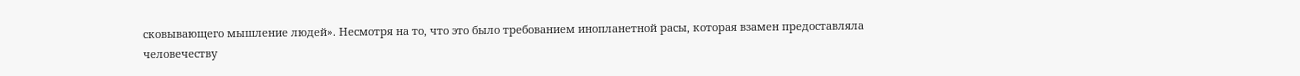сковывающего мышление людей». Несмотря на то, что это было требованием инопланетной расы, которая взамен предоставляла человечеству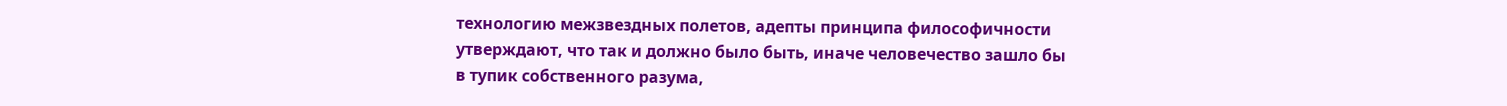технологию межзвездных полетов, адепты принципа философичности утверждают, что так и должно было быть, иначе человечество зашло бы в тупик собственного разума,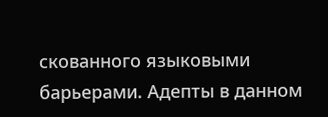скованного языковыми барьерами. Адепты в данном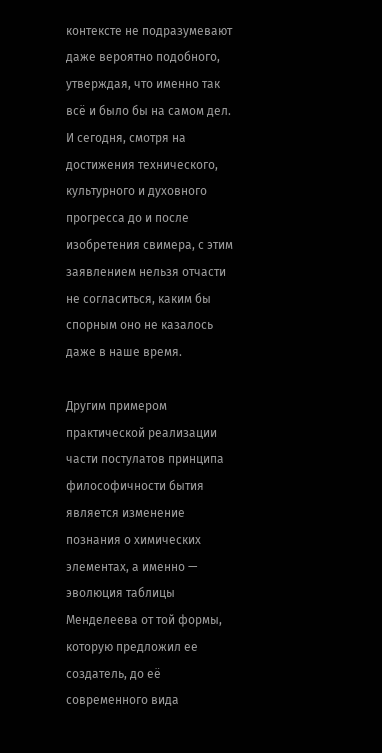контексте не подразумевают даже вероятно подобного, утверждая, что именно так всё и было бы на самом дел. И сегодня, смотря на достижения технического, культурного и духовного прогресса до и после изобретения свимера, с этим заявлением нельзя отчасти не согласиться, каким бы спорным оно не казалось даже в наше время.

Другим примером практической реализации части постулатов принципа философичности бытия является изменение познания о химических элементах, а именно — эволюция таблицы Менделеева от той формы, которую предложил ее создатель, до её современного вида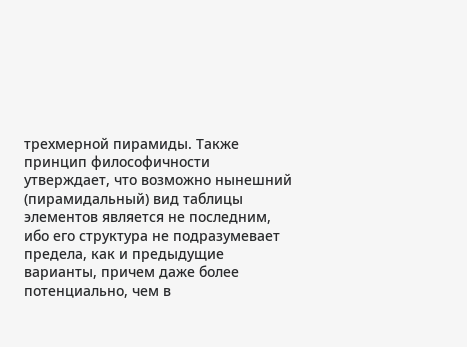трехмерной пирамиды. Также принцип философичности утверждает, что возможно нынешний (пирамидальный) вид таблицы элементов является не последним, ибо его структура не подразумевает предела, как и предыдущие варианты, причем даже более потенциально, чем в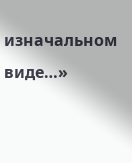изначальном виде…»